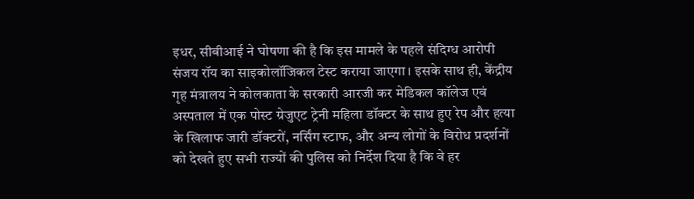इधर, सीबीआई ने घोषणा की है कि इस मामले के पहले संदिग्ध आरोपी संजय रॉय का साइकोलॉजिकल टेस्ट कराया जाएगा। इसके साथ ही, केंद्रीय गृह मंत्रालय ने कोलकाता के सरकारी आरजी कर मेडिकल कॉलेज एवं अस्पताल में एक पोस्ट ग्रेजुएट ट्रेनी महिला डॉक्टर के साथ हुए रेप और हत्या के खिलाफ जारी डॉक्टरों, नर्सिंग स्टाफ, और अन्य लोगों के विरोध प्रदर्शनों को देखते हुए सभी राज्यों की पुलिस को निर्देश दिया है कि वे हर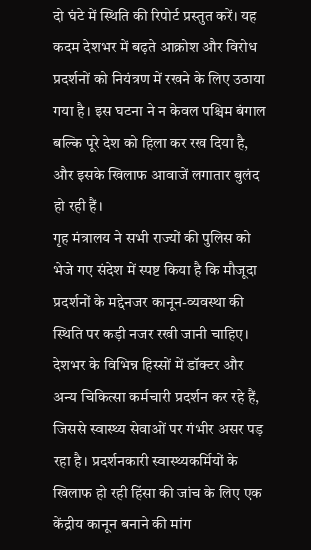दो घंटे में स्थिति की रिपोर्ट प्रस्तुत करें। यह कदम देशभर में बढ़ते आक्रोश और विरोध प्रदर्शनों को नियंत्रण में रखने के लिए उठाया गया है। इस घटना ने न केवल पश्चिम बंगाल बल्कि पूरे देश को हिला कर रख दिया है, और इसके खिलाफ आवाजें लगातार बुलंद हो रही हैं।
गृह मंत्रालय ने सभी राज्यों की पुलिस को भेजे गए संदेश में स्पष्ट किया है कि मौजूदा प्रदर्शनों के मद्देनजर कानून-व्यवस्था की स्थिति पर कड़ी नजर रखी जानी चाहिए। देशभर के विभिन्न हिस्सों में डॉक्टर और अन्य चिकित्सा कर्मचारी प्रदर्शन कर रहे हैं, जिससे स्वास्थ्य सेवाओं पर गंभीर असर पड़ रहा है। प्रदर्शनकारी स्वास्थ्यकर्मियों के खिलाफ हो रही हिंसा की जांच के लिए एक केंद्रीय कानून बनाने की मांग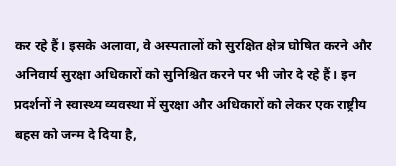कर रहे हैं। इसके अलावा, वे अस्पतालों को सुरक्षित क्षेत्र घोषित करने और अनिवार्य सुरक्षा अधिकारों को सुनिश्चित करने पर भी जोर दे रहे हैं। इन प्रदर्शनों ने स्वास्थ्य व्यवस्था में सुरक्षा और अधिकारों को लेकर एक राष्ट्रीय बहस को जन्म दे दिया है,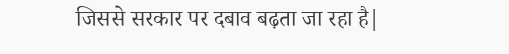जिससे सरकार पर दबाव बढ़ता जा रहा है|